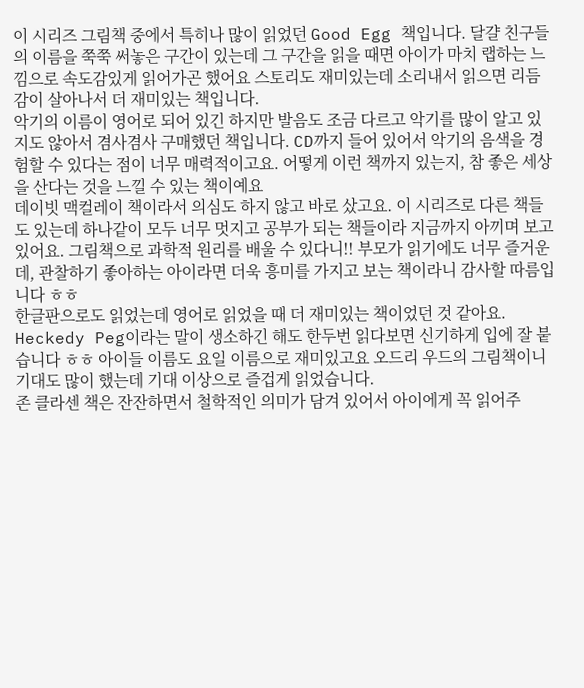이 시리즈 그림책 중에서 특히나 많이 읽었던 Good Egg 책입니다. 달걀 친구들의 이름을 쭉쭉 써놓은 구간이 있는데 그 구간을 읽을 때면 아이가 마치 랩하는 느낌으로 속도감있게 읽어가곤 했어요 스토리도 재미있는데 소리내서 읽으면 리듬감이 살아나서 더 재미있는 책입니다.
악기의 이름이 영어로 되어 있긴 하지만 발음도 조금 다르고 악기를 많이 알고 있지도 않아서 겸사겸사 구매했던 책입니다. CD까지 들어 있어서 악기의 음색을 경험할 수 있다는 점이 너무 매력적이고요. 어떻게 이런 책까지 있는지, 참 좋은 세상을 산다는 것을 느낄 수 있는 책이예요
데이빗 맥컬레이 책이라서 의심도 하지 않고 바로 샀고요. 이 시리즈로 다른 책들도 있는데 하나같이 모두 너무 멋지고 공부가 되는 책들이라 지금까지 아끼며 보고 있어요. 그림책으로 과학적 원리를 배울 수 있다니!! 부모가 읽기에도 너무 즐거운데, 관찰하기 좋아하는 아이라면 더욱 흥미를 가지고 보는 책이라니 감사할 따름입니다 ㅎㅎ
한글판으로도 읽었는데 영어로 읽었을 때 더 재미있는 책이었던 것 같아요. Heckedy Peg이라는 말이 생소하긴 해도 한두번 읽다보면 신기하게 입에 잘 붙습니다 ㅎㅎ 아이들 이름도 요일 이름으로 재미있고요 오드리 우드의 그림책이니 기대도 많이 했는데 기대 이상으로 즐겁게 읽었습니다.
존 클라센 책은 잔잔하면서 철학적인 의미가 담겨 있어서 아이에게 꼭 읽어주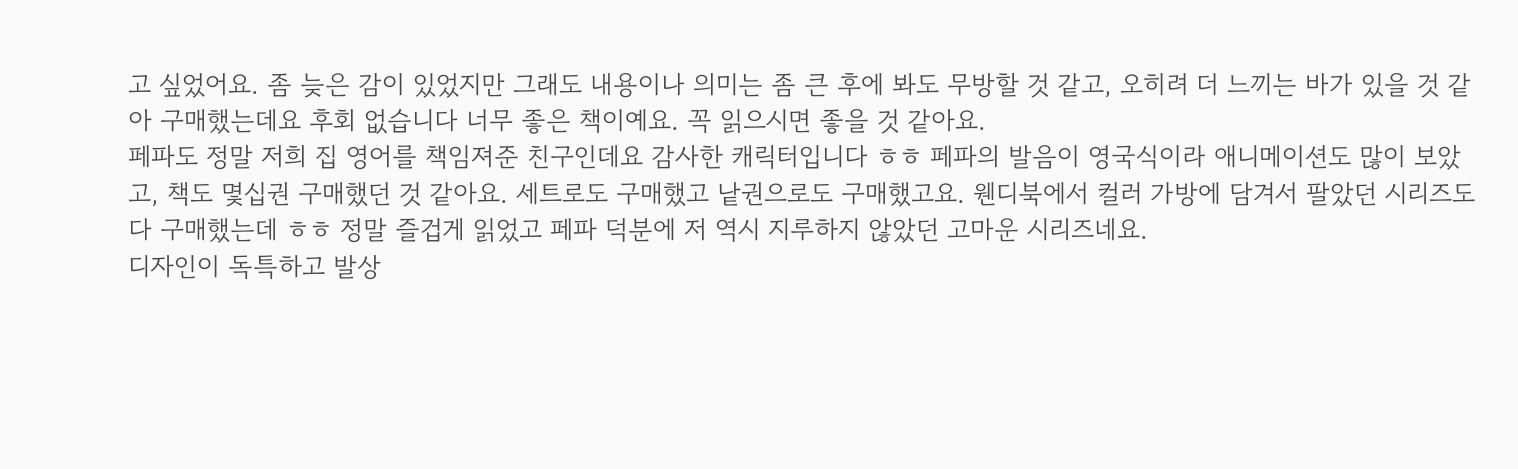고 싶었어요. 좀 늦은 감이 있었지만 그래도 내용이나 의미는 좀 큰 후에 봐도 무방할 것 같고, 오히려 더 느끼는 바가 있을 것 같아 구매했는데요 후회 없습니다 너무 좋은 책이예요. 꼭 읽으시면 좋을 것 같아요.
페파도 정말 저희 집 영어를 책임져준 친구인데요 감사한 캐릭터입니다 ㅎㅎ 페파의 발음이 영국식이라 애니메이션도 많이 보았고, 책도 몇십권 구매했던 것 같아요. 세트로도 구매했고 낱권으로도 구매했고요. 웬디북에서 컬러 가방에 담겨서 팔았던 시리즈도 다 구매했는데 ㅎㅎ 정말 즐겁게 읽었고 페파 덕분에 저 역시 지루하지 않았던 고마운 시리즈네요.
디자인이 독특하고 발상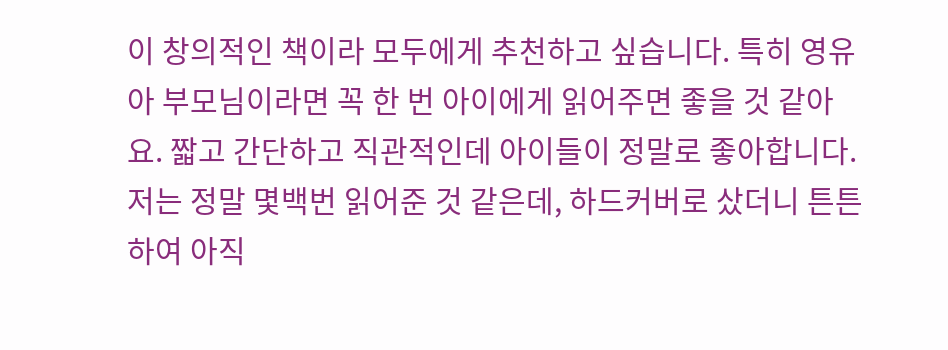이 창의적인 책이라 모두에게 추천하고 싶습니다. 특히 영유아 부모님이라면 꼭 한 번 아이에게 읽어주면 좋을 것 같아요. 짧고 간단하고 직관적인데 아이들이 정말로 좋아합니다. 저는 정말 몇백번 읽어준 것 같은데, 하드커버로 샀더니 튼튼하여 아직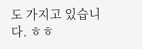도 가지고 있습니다. ㅎㅎ